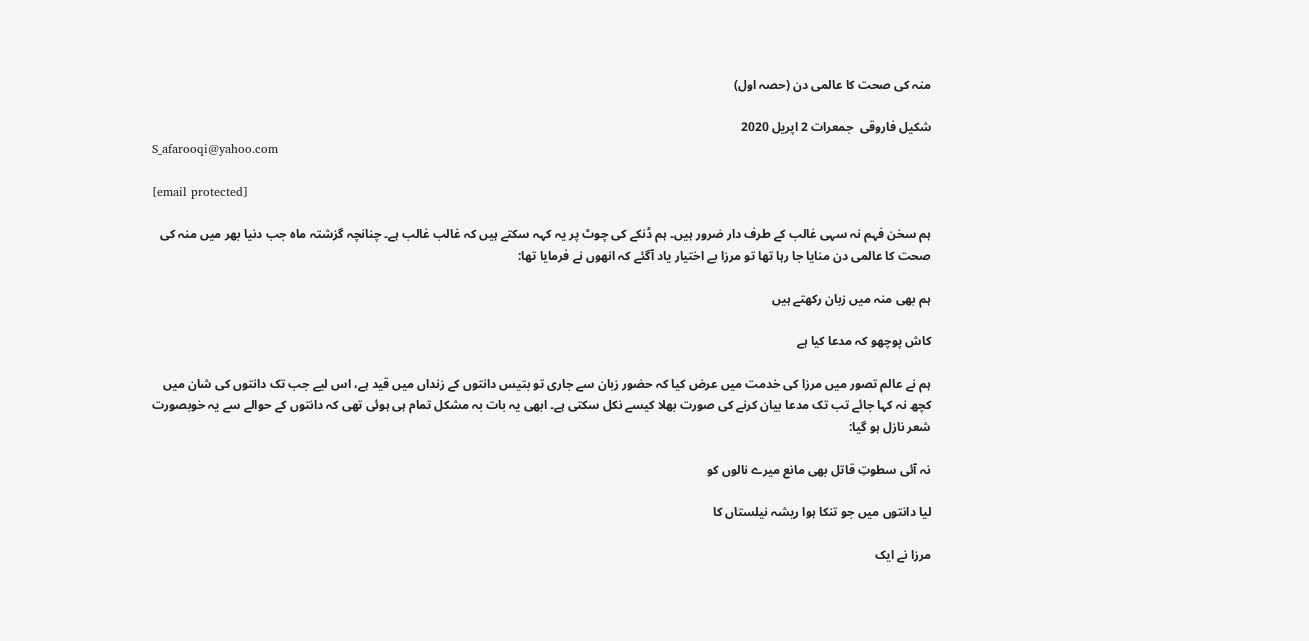منہ کی صحت کا عالمی دن (حصہ اول)

شکیل فاروقی  جمعرات 2 اپريل 2020
S_afarooqi@yahoo.com

[email protected]

ہم سخن فہم نہ سہی غالب کے طرف دار ضرور ہیں۔ ہم ڈنکے کی چوٹ پر یہ کہہ سکتے ہیں کہ غالب غالب ہے۔ چنانچہ گزشتہ ماہ جب دنیا بھر میں منہ کی صحت کا عالمی دن منایا جا رہا تھا تو مرزا بے اختیار یاد آگئے کہ انھوں نے فرمایا تھا:

ہم بھی منہ میں زبان رکھتے ہیں

کاش پوچھو کہ مدعا کیا ہے

ہم نے عالم تصور میں مرزا کی خدمت میں عرض کیا کہ حضور زبان سے جاری تو بتیس دانتوں کے زنداں میں قید ہے، اس لیے جب تک دانتوں کی شان میں کچھ نہ کہا جائے تب تک مدعا بیان کرنے کی صورت بھلا کیسے نکل سکتی ہے۔ ابھی یہ بات بہ مشکل تمام ہی ہوئی تھی کہ دانتوں کے حوالے سے یہ خوبصورت شعر نازل ہو گیا:

نہ آئی سطوتِ قاتل بھی مانع میرے نالوں کو

لیا دانتوں میں جو تنکا ہوا ریشہ نیلستاں کا

مرزا نے ایک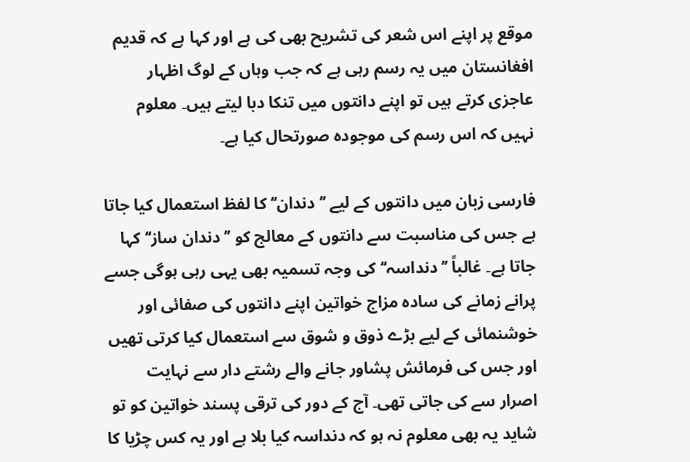موقع پر اپنے اس شعر کی تشریح بھی کی ہے اور کہا ہے کہ قدیم افغانستان میں یہ رسم رہی ہے کہ جب وہاں کے لوگ اظہار عاجزی کرتے ہیں تو اپنے دانتوں میں تنکا دبا لیتے ہیں۔ معلوم نہیں کہ اس رسم کی موجودہ صورتحال کیا ہے۔

فارسی زبان میں دانتوں کے لیے ’’دندان‘‘ کا لفظ استعمال کیا جاتا ہے جس کی مناسبت سے دانتوں کے معالج کو ’’دندان ساز‘‘ کہا جاتا ہے۔ غالباً ’’دنداسہ‘‘ کی وجہ تسمیہ بھی یہی رہی ہوگی جسے پرانے زمانے کی سادہ مزاج خواتین اپنے دانتوں کی صفائی اور خوشنمائی کے لیے بڑے ذوق و شوق سے استعمال کیا کرتی تھیں اور جس کی فرمائش پشاور جانے والے رشتے دار سے نہایت اصرار سے کی جاتی تھی۔ آج کے دور کی ترقی پسند خواتین کو تو شاید یہ بھی معلوم نہ ہو کہ دنداسہ کیا بلا ہے اور یہ کس چڑیا کا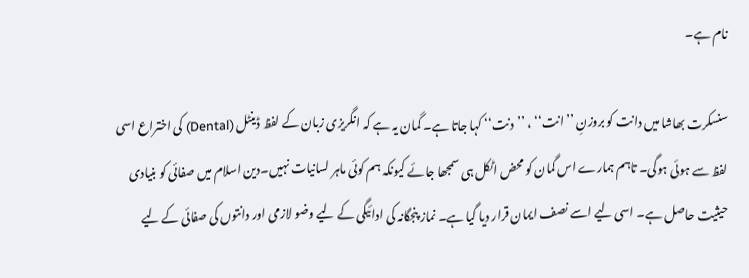نام ہے۔

سنسکرت بھاشا میں دانت کو بروزنِ ’’انت‘‘ ، ’’دنت‘‘ کہا جاتا ہے۔ گمان یہ ہے کہ انگریزی زبان کے لفظ ڈینٹل (Dental) کی اختراع اسی لفظ سے ہوئی ہوگی۔ تاہم ہمارے اس گمان کو محض اٹکل ہی سمجھا جائے کیونکہ ہم کوئی ماہر لسانیات نہیں۔دین اسلام میں صفائی کو بنیادی حیثیت حاصل ہے۔ اسی لیے اسے نصف ایمان قرار دیا گیا ہے۔ نماز پنجگانہ کی ادائیگی کے لیے وضو لازمی اور دانتوں کی صفائی کے لیے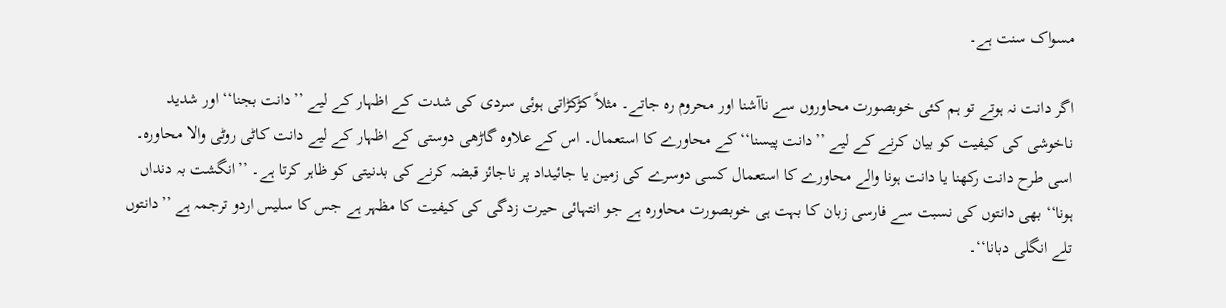مسواک سنت ہے۔

اگر دانت نہ ہوتے تو ہم کئی خوبصورت محاوروں سے ناآشنا اور محروم رہ جاتے۔ مثلاً کڑکڑاتی ہوئی سردی کی شدت کے اظہار کے لیے ’’دانت بجنا‘‘ اور شدید ناخوشی کی کیفیت کو بیان کرنے کے لیے ’’دانت پیسنا‘‘ کے محاورے کا استعمال۔ اس کے علاوہ گاڑھی دوستی کے اظہار کے لیے دانت کاٹی روٹی والا محاورہ۔ اسی طرح دانت رکھنا یا دانت ہونا والے محاورے کا استعمال کسی دوسرے کی زمین یا جائیداد پر ناجائز قبضہ کرنے کی بدنیتی کو ظاہر کرتا ہے۔ ’’انگشت بہ دنداں ہونا‘‘ بھی دانتوں کی نسبت سے فارسی زبان کا بہت ہی خوبصورت محاورہ ہے جو انتہائی حیرت زدگی کی کیفیت کا مظہر ہے جس کا سلیس اردو ترجمہ ہے ’’دانتوں تلے انگلی دبانا‘‘۔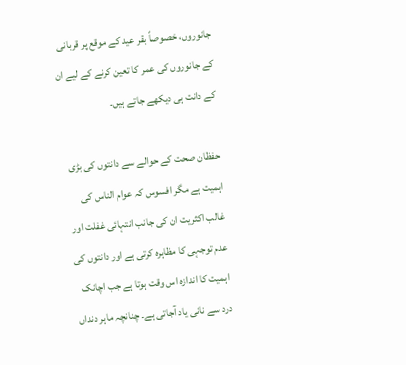جانوروں، خصوصاً بقر عید کے موقع پر قربانی کے جانوروں کی عمر کا تعین کرنے کے لیے ان کے دانت ہی دیکھے جاتے ہیں۔

حفظان صحت کے حوالے سے دانتوں کی بڑی اہمیت ہے مگر افسوس کہ عوام الناس کی غالب اکثریت ان کی جانب انتہائی غفلت اور عدم توجہی کا مظاہرہ کرتی ہے اور دانتوں کی اہمیت کا اندازہ اس وقت ہوتا ہے جب اچانک درد سے نانی یاد آجاتی ہے۔ چنانچہ ماہر دنداں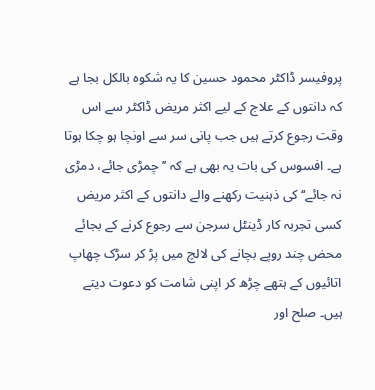پروفیسر ڈاکٹر محمود حسین کا یہ شکوہ بالکل بجا ہے کہ دانتوں کے علاج کے لیے اکثر مریض ڈاکٹر سے اس وقت رجوع کرتے ہیں جب پانی سر سے اونچا ہو چکا ہوتا ہے۔ افسوس کی بات یہ بھی ہے کہ ’’چمڑی جائے، دمڑی نہ جائے‘‘ کی ذہنیت رکھنے والے دانتوں کے اکثر مریض کسی تجربہ کار ڈینٹل سرجن سے رجوع کرنے کے بجائے محض چند روپے بچانے کی لالچ میں پڑ کر سڑک چھاپ اتائیوں کے ہتھے چڑھ کر اپنی شامت کو دعوت دیتے ہیں۔ صلح اور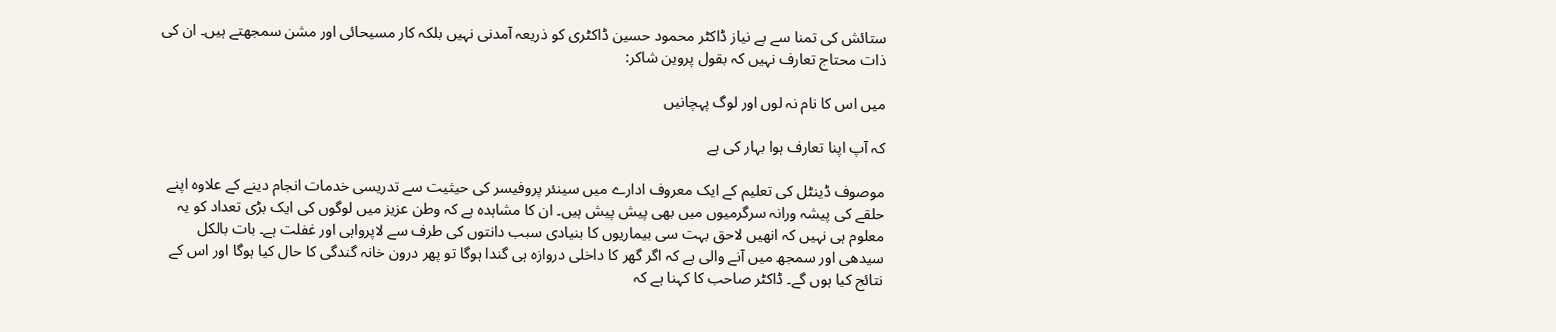ستائش کی تمنا سے بے نیاز ڈاکٹر محمود حسین ڈاکٹری کو ذریعہ آمدنی نہیں بلکہ کار مسیحائی اور مشن سمجھتے ہیں۔ ان کی ذات محتاج تعارف نہیں کہ بقول پروین شاکر:

میں اس کا نام نہ لوں اور لوگ پہچانیں

کہ آپ اپنا تعارف ہوا بہار کی ہے

موصوف ڈینٹل کی تعلیم کے ایک معروف ادارے میں سینئر پروفیسر کی حیثیت سے تدریسی خدمات انجام دینے کے علاوہ اپنے حلقے کی پیشہ ورانہ سرگرمیوں میں بھی پیش پیش ہیں۔ ان کا مشاہدہ ہے کہ وطن عزیز میں لوگوں کی ایک بڑی تعداد کو یہ معلوم ہی نہیں کہ انھیں لاحق بہت سی بیماریوں کا بنیادی سبب دانتوں کی طرف سے لاپرواہی اور غفلت ہے۔ بات بالکل سیدھی اور سمجھ میں آنے والی ہے کہ اگر گھر کا داخلی دروازہ ہی گندا ہوگا تو پھر درون خانہ گندگی کا حال کیا ہوگا اور اس کے نتائج کیا ہوں گے۔ ڈاکٹر صاحب کا کہنا ہے کہ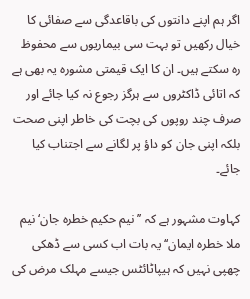اگر ہم اپنے دانتوں کی باقاعدگی سے صفائی کا خیال رکھیں تو بہت سی بیماریوں سے محفوظ رہ سکتے ہیں۔ ان کا ایک قیمتی مشورہ یہ بھی ہے کہ اتائی ڈاکٹروں سے ہرگز رجوع نہ کیا جائے اور صرف چند روپوں کی بچت کی خاطر اپنی صحت بلکہ اپنی جان کو داؤ پر لگانے سے اجتناب کیا جائے۔

کہاوت مشہور ہے کہ ’’نیم حکیم خطرہ جان‘ نیم ملا خطرہ ایمان‘‘ یہ بات اب کسی سے ڈھکی چھپی نہیں کہ ہیپاٹائٹس جیسے مہلک مرض کی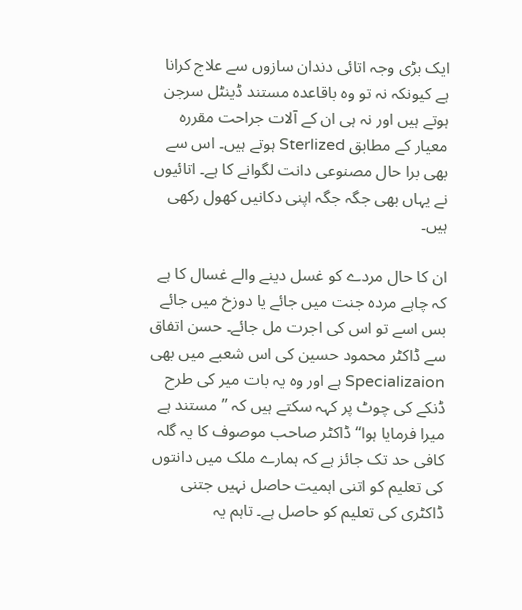ایک بڑی وجہ اتائی دندان سازوں سے علاج کرانا ہے کیونکہ نہ تو وہ باقاعدہ مستند ڈینٹل سرجن ہوتے ہیں اور نہ ہی ان کے آلات جراحت مقررہ معیار کے مطابق Sterlized ہوتے ہیں۔ اس سے بھی برا حال مصنوعی دانت لگوانے کا ہے۔ اتائیوں نے یہاں بھی جگہ جگہ اپنی دکانیں کھول رکھی ہیں۔

ان کا حال مردے کو غسل دینے والے غسال کا ہے کہ چاہے مردہ جنت میں جائے یا دوزخ میں جائے بس اسے تو اس کی اجرت مل جائے۔ حسن اتفاق سے ڈاکٹر محمود حسین کی اس شعبے میں بھی Specializaion ہے اور وہ یہ بات میر کی طرح ڈنکے کی چوٹ پر کہہ سکتے ہیں کہ ’’مستند ہے میرا فرمایا ہوا‘‘ ڈاکٹر صاحب موصوف کا یہ گلہ کافی حد تک جائز ہے کہ ہمارے ملک میں دانتوں کی تعلیم کو اتنی اہمیت حاصل نہیں جتنی ڈاکٹری کی تعلیم کو حاصل ہے۔ تاہم یہ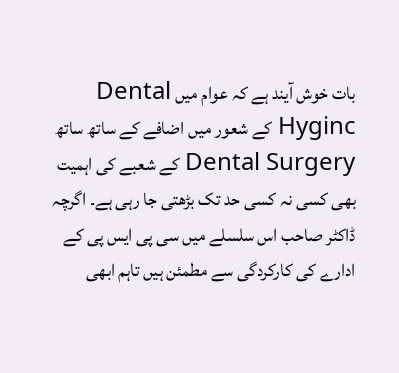بات خوش آیند ہے کہ عوام میں Dental Hyginc کے شعور میں اضافے کے ساتھ ساتھ Dental Surgery کے شعبے کی اہمیت بھی کسی نہ کسی حد تک بڑھتی جا رہی ہے۔ اگرچہ ڈاکٹر صاحب اس سلسلے میں سی پی ایس پی کے ادارے کی کارکردگی سے مطمئن ہیں تاہم ابھی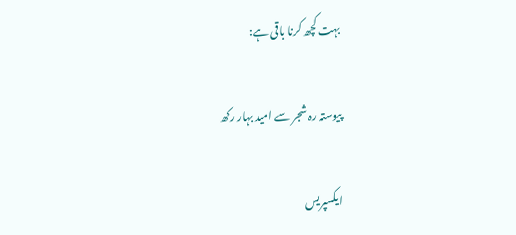بہت کچھ کرنا باقی ہے:

پیوستہ رہ شجر سے امید بہار رکھ

ایکسپریس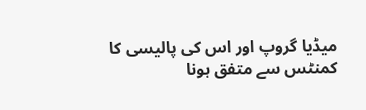میڈیا گروپ اور اس کی پالیسی کا کمنٹس سے متفق ہونا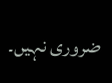ضروری نہیں۔